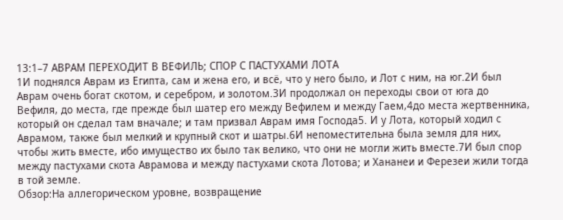13:1–7 АВРАМ ПЕРЕХОДИТ В ВЕФИЛЬ; СПОР С ПАСТУХАМИ ЛОТА
1И поднялся Аврам из Египта, сам и жена его, и всё, что у него было, и Лот с ним, на юг.2И был Аврам очень богат скотом, и серебром, и золотом.3И продолжал он переходы свои от юга до Вефиля, до места, где прежде был шатер его между Вефилем и между Гаем,4до места жертвенника, который он сделал там вначале; и там призвал Аврам имя Господа5. И у Лота, который ходил с Аврамом, также был мелкий и крупный скот и шатры.6И непоместительна была земля для них, чтобы жить вместе, ибо имущество их было так велико, что они не могли жить вместе.7И был спор между пастухами скота Аврамова и между пастухами скота Лотова; и Хананеи и Ферезеи жили тогда в той земле.
Обзор:На аллегорическом уровне, возвращение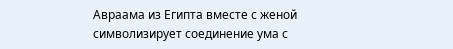Авраама из Египта вместе с женой символизирует соединение ума с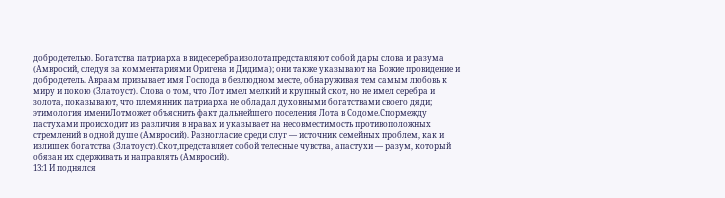добродетелью. Богатства патриарха в видесеребраизолотапредставляют собой дары слова и разума (Амвросий, следуя за комментариями Оригена и Дидима); они также указывают на Божие провидение и добродетель. Авраам призывает имя Господа в безлюдном месте, обнаруживая тем самым любовь к миру и покою (Златоуст). Слова о том, что Лот имел мелкий и крупный скот, но не имел серебра и золота, показывают, что племянник патриарха не обладал духовными богатствами своего дяди; этимология имениЛотможет объяснить факт дальнейшего поселения Лота в Содоме.Спормежду пастухами происходит из различия в нравах и указывает на несовместимость противоположных стремлений в одной душе (Амвросий). Разногласие среди слуг — источник семейных проблем, как и излишек богатства (Златоуст).Скот,представляет собой телесные чувства, апастухи — разум, который обязан их сдерживать и направлять (Амвросий).
13:1 И поднялся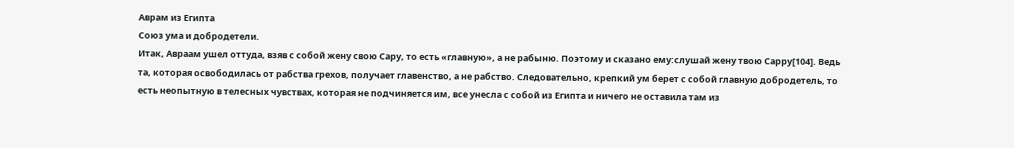Аврам из Египта
Союз ума и добродетели.
Итак, Авраам ушел оттуда, взяв с собой жену свою Сару, то есть «главную», а не рабыню. Поэтому и сказано ему:слушай жену твою Сарру[104]. Ведь та, которая освободилась от рабства грехов, получает главенство, а не рабство. Следовательно, крепкий ум берет с собой главную добродетель, то есть неопытную в телесных чувствах, которая не подчиняется им, все унесла с собой из Египта и ничего не оставила там из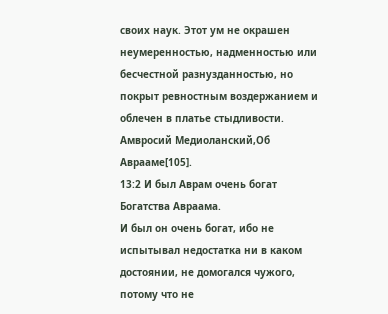своих наук. Этот ум не окрашен неумеренностью, надменностью или бесчестной разнузданностью, но покрыт ревностным воздержанием и облечен в платье стыдливости.
Амвросий Медиоланский,Об Аврааме[105].
13:2 И был Аврам очень богат
Богатства Авраама.
И был он очень богат, ибо не испытывал недостатка ни в каком достоянии, не домогался чужого, потому что не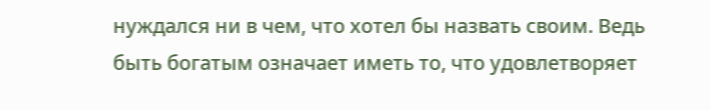нуждался ни в чем, что хотел бы назвать своим. Ведь быть богатым означает иметь то, что удовлетворяет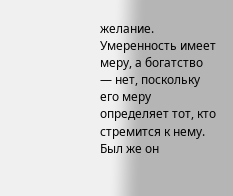желание. Умеренность имеет меру, а богатство — нет, поскольку его меру определяет тот, кто стремится к нему. Был же он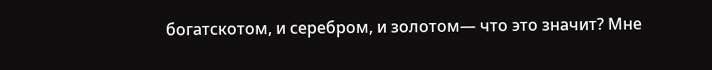богатскотом, и серебром, и золотом— что это значит? Мне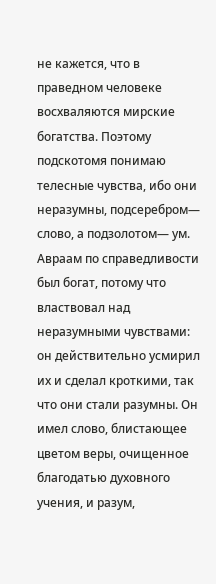не кажется, что в праведном человеке восхваляются мирские богатства. Поэтому подскотомя понимаю телесные чувства, ибо они неразумны, подсеребром— слово, а подзолотом— ум. Авраам по справедливости был богат, потому что властвовал над неразумными чувствами: он действительно усмирил их и сделал кроткими, так что они стали разумны. Он имел слово, блистающее цветом веры, очищенное благодатью духовного учения, и разум,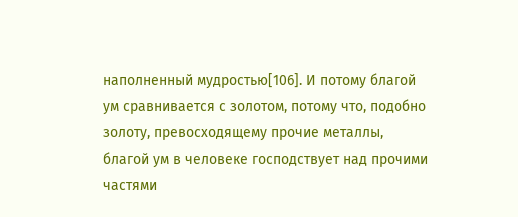наполненный мудростью[106]. И потому благой ум сравнивается с золотом, потому что, подобно золоту, превосходящему прочие металлы, благой ум в человеке господствует над прочими частями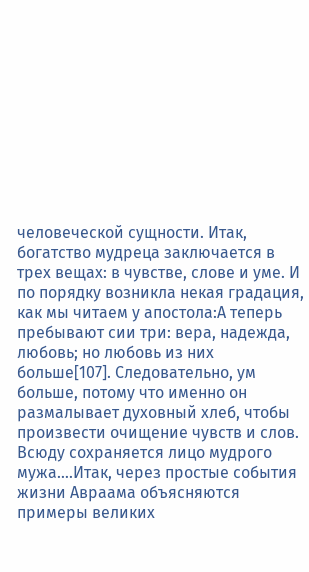человеческой сущности. Итак, богатство мудреца заключается в трех вещах: в чувстве, слове и уме. И по порядку возникла некая градация, как мы читаем у апостола:А теперь пребывают сии три: вера, надежда, любовь; но любовь из них больше[107]. Следовательно, ум больше, потому что именно он размалывает духовный хлеб, чтобы произвести очищение чувств и слов. Всюду сохраняется лицо мудрого мужа….Итак, через простые события жизни Авраама объясняются примеры великих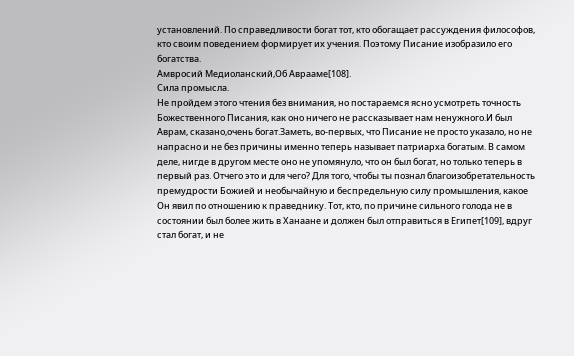установлений. По справедливости богат тот, кто обогащает рассуждения философов, кто своим поведением формирует их учения. Поэтому Писание изобразило его богатства.
Амвросий Медиоланский,Об Аврааме[108].
Сила промысла.
Не пройдем этого чтения без внимания, но постараемся ясно усмотреть точность Божественного Писания, как оно ничего не рассказывает нам ненужного.И был Аврам, сказано,очень богат.Заметь, во-первых, что Писание не просто указало, но не напрасно и не без причины именно теперь называет патриарха богатым. В самом деле, нигде в другом месте оно не упомянуло, что он был богат, но только теперь в первый раз. Отчего это и для чего? Для того, чтобы ты познал благоизобретательность премудрости Божией и необычайную и беспредельную силу промышления, какое Он явил по отношению к праведнику. Тот, кто, по причине сильного голода не в состоянии был более жить в Ханаане и должен был отправиться в Египет[109], вдруг стал богат, и не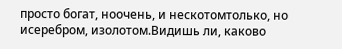просто богат, ноочень, и нескотомтолько, но исеребром, изолотом.Видишь ли, каково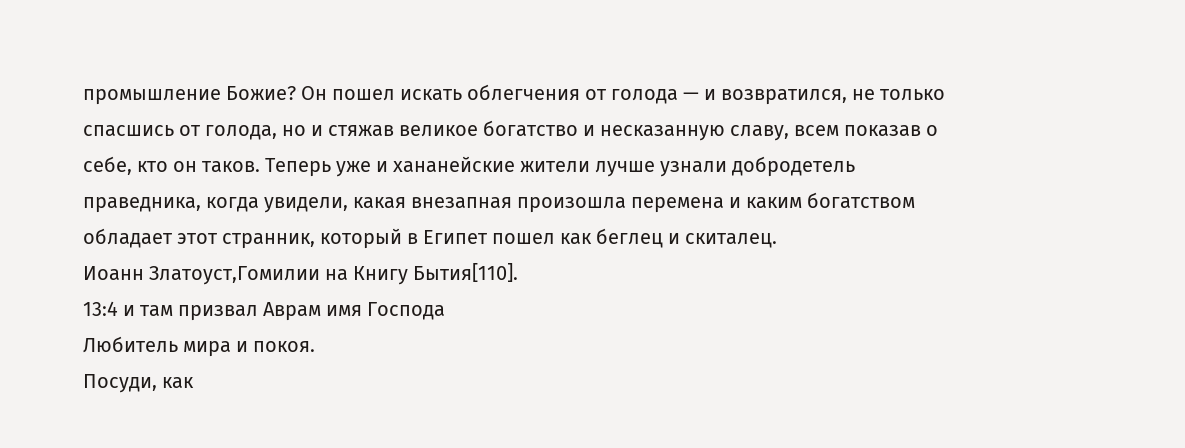промышление Божие? Он пошел искать облегчения от голода — и возвратился, не только спасшись от голода, но и стяжав великое богатство и несказанную славу, всем показав о себе, кто он таков. Теперь уже и хананейские жители лучше узнали добродетель праведника, когда увидели, какая внезапная произошла перемена и каким богатством обладает этот странник, который в Египет пошел как беглец и скиталец.
Иоанн Златоуст,Гомилии на Книгу Бытия[110].
13:4 и там призвал Аврам имя Господа
Любитель мира и покоя.
Посуди, как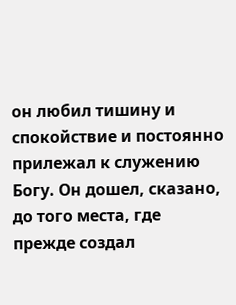он любил тишину и спокойствие и постоянно прилежал к служению Богу. Он дошел, сказано, до того места, где прежде создал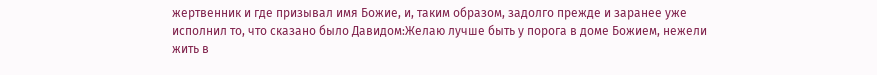жертвенник и где призывал имя Божие, и, таким образом, задолго прежде и заранее уже исполнил то, что сказано было Давидом:Желаю лучше быть у порога в доме Божием, нежели жить в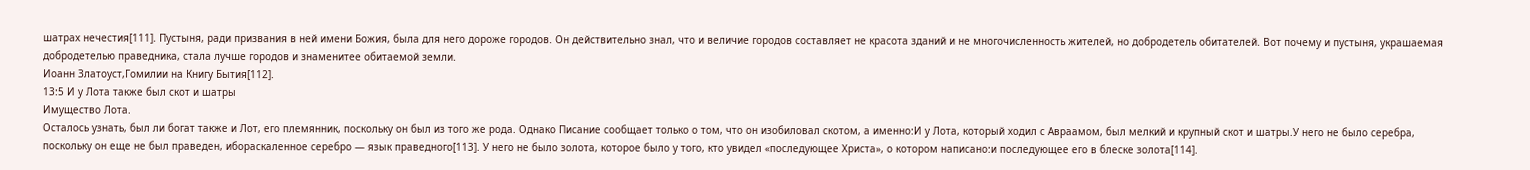шатрах нечестия[111]. Пустыня, ради призвания в ней имени Божия, была для него дороже городов. Он действительно знал, что и величие городов составляет не красота зданий и не многочисленность жителей, но добродетель обитателей. Вот почему и пустыня, украшаемая добродетелью праведника, стала лучше городов и знаменитее обитаемой земли.
Иоанн Златоуст,Гомилии на Книгу Бытия[112].
13:5 И у Лота также был скот и шатры
Имущество Лота.
Осталось узнать, был ли богат также и Лот, его племянник, поскольку он был из того же рода. Однако Писание сообщает только о том, что он изобиловал скотом, а именно:И у Лота, который ходил с Авраамом, был мелкий и крупный скот и шатры.У него не было серебра, поскольку он еще не был праведен, ибораскаленное серебро — язык праведного[113]. У него не было золота, которое было у того, кто увидел «последующее Христа», о котором написано:и последующее его в блеске золота[114].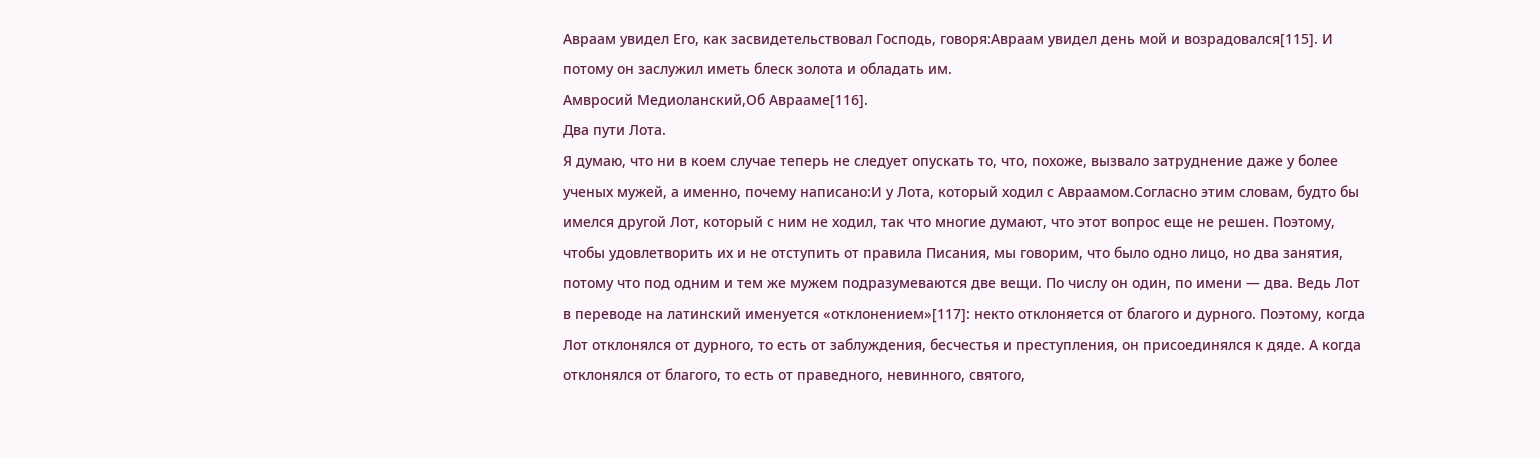Авраам увидел Его, как засвидетельствовал Господь, говоря:Авраам увидел день мой и возрадовался[115]. И потому он заслужил иметь блеск золота и обладать им.
Амвросий Медиоланский,Об Аврааме[116].
Два пути Лота.
Я думаю, что ни в коем случае теперь не следует опускать то, что, похоже, вызвало затруднение даже у более ученых мужей, а именно, почему написано:И у Лота, который ходил с Авраамом.Согласно этим словам, будто бы имелся другой Лот, который с ним не ходил, так что многие думают, что этот вопрос еще не решен. Поэтому, чтобы удовлетворить их и не отступить от правила Писания, мы говорим, что было одно лицо, но два занятия, потому что под одним и тем же мужем подразумеваются две вещи. По числу он один, по имени — два. Ведь Лот в переводе на латинский именуется «отклонением»[117]: некто отклоняется от благого и дурного. Поэтому, когда Лот отклонялся от дурного, то есть от заблуждения, бесчестья и преступления, он присоединялся к дяде. А когда отклонялся от благого, то есть от праведного, невинного, святого,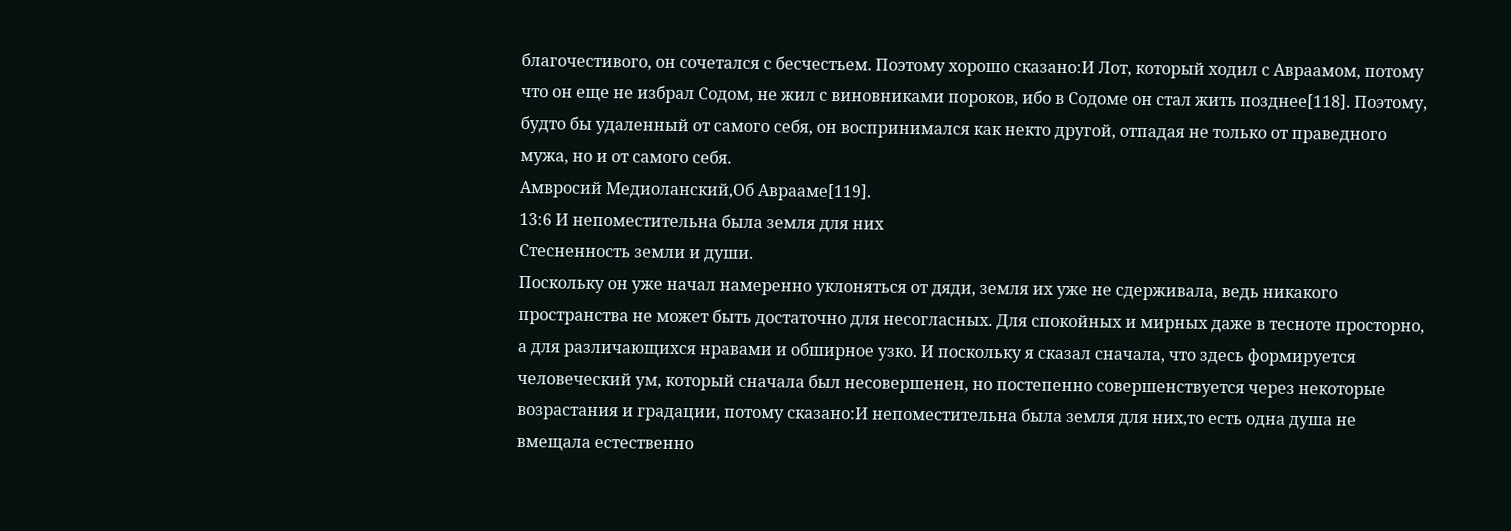благочестивого, он сочетался с бесчестьем. Поэтому хорошо сказано:И Лот, который ходил с Авраамом, потому что он еще не избрал Содом, не жил с виновниками пороков, ибо в Содоме он стал жить позднее[118]. Поэтому, будто бы удаленный от самого себя, он воспринимался как некто другой, отпадая не только от праведного мужа, но и от самого себя.
Амвросий Медиоланский,Об Аврааме[119].
13:6 И непоместительна была земля для них
Стесненность земли и души.
Поскольку он уже начал намеренно уклоняться от дяди, земля их уже не сдерживала, ведь никакого пространства не может быть достаточно для несогласных. Для спокойных и мирных даже в тесноте просторно, а для различающихся нравами и обширное узко. И поскольку я сказал сначала, что здесь формируется человеческий ум, который сначала был несовершенен, но постепенно совершенствуется через некоторые возрастания и градации, потому сказано:И непоместительна была земля для них,то есть одна душа не вмещала естественно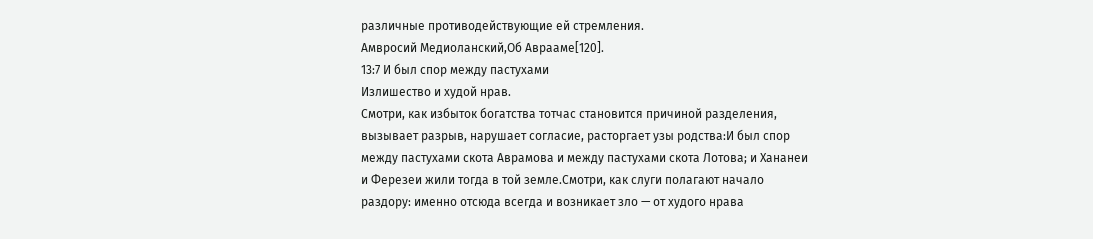различные противодействующие ей стремления.
Амвросий Медиоланский,Об Аврааме[120].
13:7 И был спор между пастухами
Излишество и худой нрав.
Смотри, как избыток богатства тотчас становится причиной разделения, вызывает разрыв, нарушает согласие, расторгает узы родства:И был спор между пастухами скота Аврамова и между пастухами скота Лотова; и Хананеи и Ферезеи жили тогда в той земле.Смотри, как слуги полагают начало раздору: именно отсюда всегда и возникает зло — от худого нрава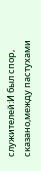служителей:И был спор, сказано,между пастухами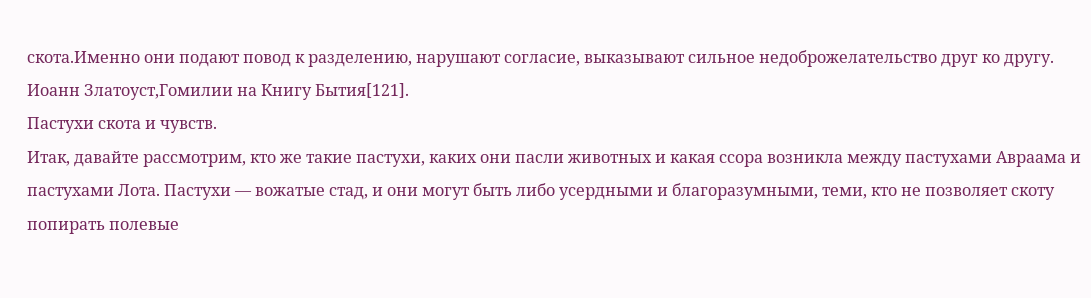скота.Именно они подают повод к разделению, нарушают согласие, выказывают сильное недоброжелательство друг ко другу.
Иоанн Златоуст,Гомилии на Книгу Бытия[121].
Пастухи скота и чувств.
Итак, давайте рассмотрим, кто же такие пастухи, каких они пасли животных и какая ссора возникла между пастухами Авраама и пастухами Лота. Пастухи — вожатые стад, и они могут быть либо усердными и благоразумными, теми, кто не позволяет скоту попирать полевые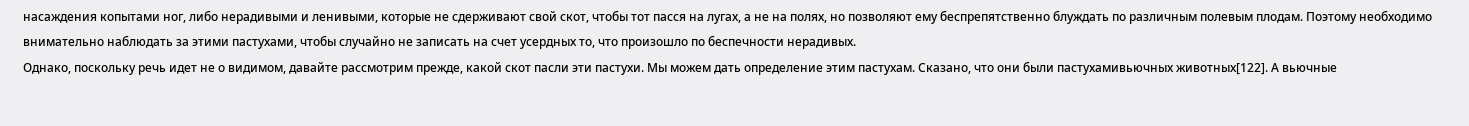насаждения копытами ног, либо нерадивыми и ленивыми, которые не сдерживают свой скот, чтобы тот пасся на лугах, а не на полях, но позволяют ему беспрепятственно блуждать по различным полевым плодам. Поэтому необходимо внимательно наблюдать за этими пастухами, чтобы случайно не записать на счет усердных то, что произошло по беспечности нерадивых.
Однако, поскольку речь идет не о видимом, давайте рассмотрим прежде, какой скот пасли эти пастухи. Мы можем дать определение этим пастухам. Сказано, что они были пастухамивьючных животных[122]. А вьючные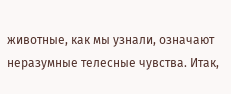животные, как мы узнали, означают неразумные телесные чувства. Итак,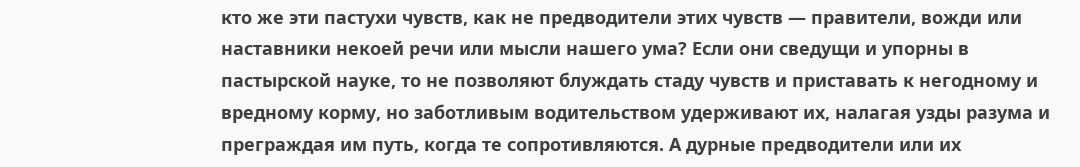кто же эти пастухи чувств, как не предводители этих чувств — правители, вожди или наставники некоей речи или мысли нашего ума? Если они сведущи и упорны в пастырской науке, то не позволяют блуждать стаду чувств и приставать к негодному и вредному корму, но заботливым водительством удерживают их, налагая узды разума и преграждая им путь, когда те сопротивляются. А дурные предводители или их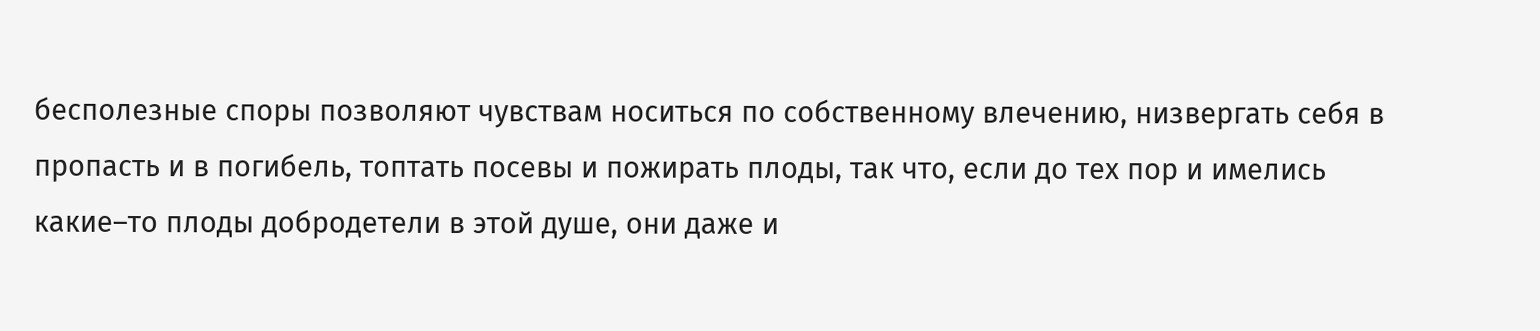бесполезные споры позволяют чувствам носиться по собственному влечению, низвергать себя в пропасть и в погибель, топтать посевы и пожирать плоды, так что, если до тех пор и имелись какие–то плоды добродетели в этой душе, они даже и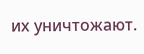их уничтожают.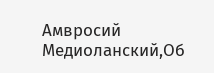Амвросий Медиоланский,Об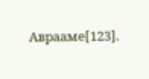Аврааме[123].